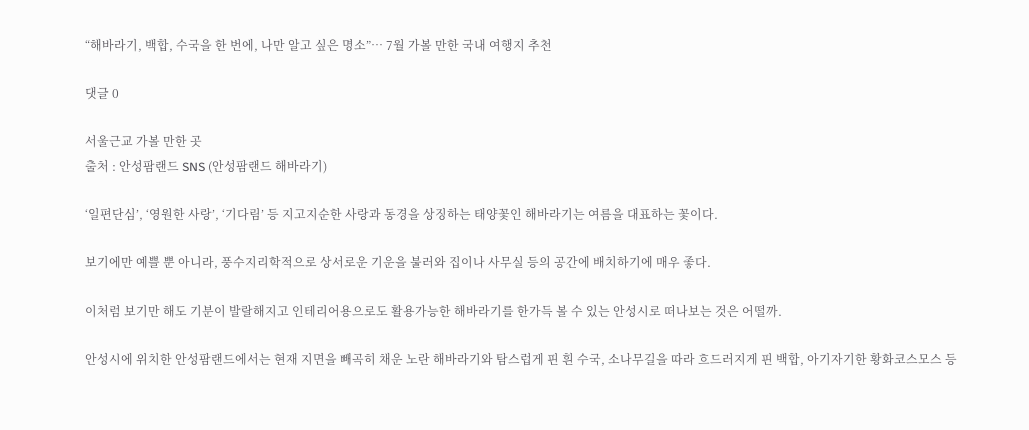“해바라기, 백합, 수국을 한 번에, 나만 알고 싶은 명소”… 7월 가볼 만한 국내 여행지 추천

댓글 0

서울근교 가볼 만한 곳
출처 : 안성팜랜드 SNS (안성팜랜드 해바라기)

‘일편단심’, ‘영원한 사랑’, ‘기다림’ 등 지고지순한 사랑과 동경을 상징하는 태양꽃인 해바라기는 여름을 대표하는 꽃이다.

보기에만 예쁠 뿐 아니라, 풍수지리학적으로 상서로운 기운을 불러와 집이나 사무실 등의 공간에 배치하기에 매우 좋다.

이처럼 보기만 해도 기분이 발랄해지고 인테리어용으로도 활용가능한 해바라기를 한가득 볼 수 있는 안성시로 떠나보는 것은 어떨까.

안성시에 위치한 안성팜랜드에서는 현재 지면을 빼곡히 채운 노란 해바라기와 탐스럽게 핀 흰 수국, 소나무길을 따라 흐드러지게 핀 백합, 아기자기한 황화코스모스 등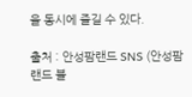을 동시에 즐길 수 있다.

출처 : 안성팜랜드 SNS (안성팜랜드 블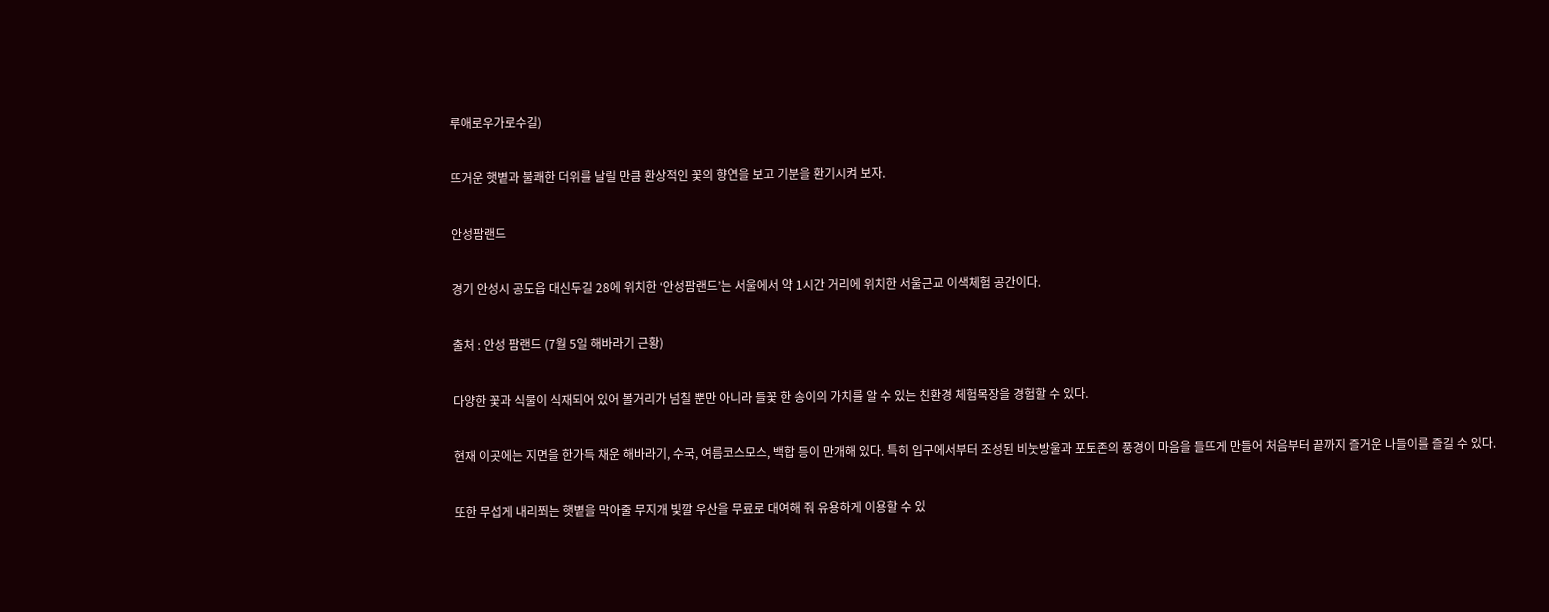루애로우가로수길)

뜨거운 햇볕과 불쾌한 더위를 날릴 만큼 환상적인 꽃의 향연을 보고 기분을 환기시켜 보자.

안성팜랜드

경기 안성시 공도읍 대신두길 28에 위치한 ‘안성팜랜드’는 서울에서 약 1시간 거리에 위치한 서울근교 이색체험 공간이다.

출처 : 안성 팜랜드 (7월 5일 해바라기 근황)

다양한 꽃과 식물이 식재되어 있어 볼거리가 넘칠 뿐만 아니라 들꽃 한 송이의 가치를 알 수 있는 친환경 체험목장을 경험할 수 있다.

현재 이곳에는 지면을 한가득 채운 해바라기, 수국, 여름코스모스, 백합 등이 만개해 있다. 특히 입구에서부터 조성된 비눗방울과 포토존의 풍경이 마음을 들뜨게 만들어 처음부터 끝까지 즐거운 나들이를 즐길 수 있다.

또한 무섭게 내리쬐는 햇볕을 막아줄 무지개 빛깔 우산을 무료로 대여해 줘 유용하게 이용할 수 있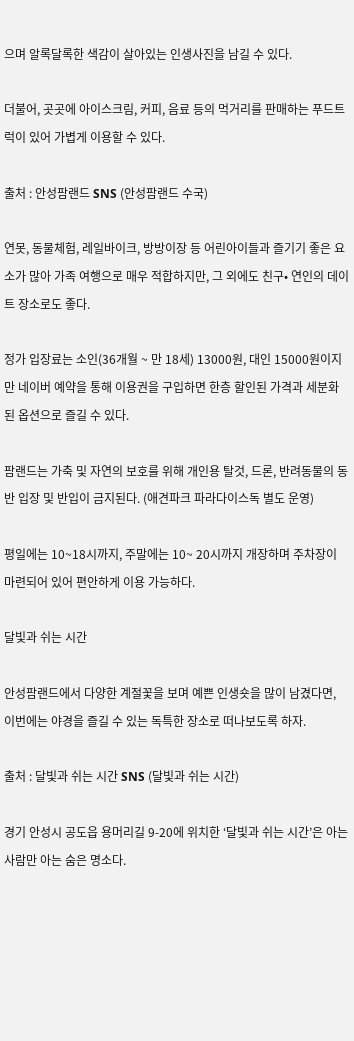으며 알록달록한 색감이 살아있는 인생사진을 남길 수 있다.

더불어, 곳곳에 아이스크림, 커피, 음료 등의 먹거리를 판매하는 푸드트럭이 있어 가볍게 이용할 수 있다.

출처 : 안성팜랜드 SNS (안성팜랜드 수국)

연못, 동물체험, 레일바이크, 방방이장 등 어린아이들과 즐기기 좋은 요소가 많아 가족 여행으로 매우 적합하지만, 그 외에도 친구• 연인의 데이트 장소로도 좋다.

정가 입장료는 소인(36개월 ~ 만 18세) 13000원, 대인 15000원이지만 네이버 예약을 통해 이용권을 구입하면 한층 할인된 가격과 세분화된 옵션으로 즐길 수 있다.

팜랜드는 가축 및 자연의 보호를 위해 개인용 탈것, 드론, 반려동물의 동반 입장 및 반입이 금지된다. (애견파크 파라다이스독 별도 운영)

평일에는 10~18시까지, 주말에는 10~ 20시까지 개장하며 주차장이 마련되어 있어 편안하게 이용 가능하다.

달빛과 쉬는 시간

안성팜랜드에서 다양한 계절꽃을 보며 예쁜 인생숏을 많이 남겼다면, 이번에는 야경을 즐길 수 있는 독특한 장소로 떠나보도록 하자.

출처 : 달빛과 쉬는 시간 SNS (달빛과 쉬는 시간)

경기 안성시 공도읍 용머리길 9-20에 위치한 ‘달빛과 쉬는 시간’은 아는 사람만 아는 숨은 명소다.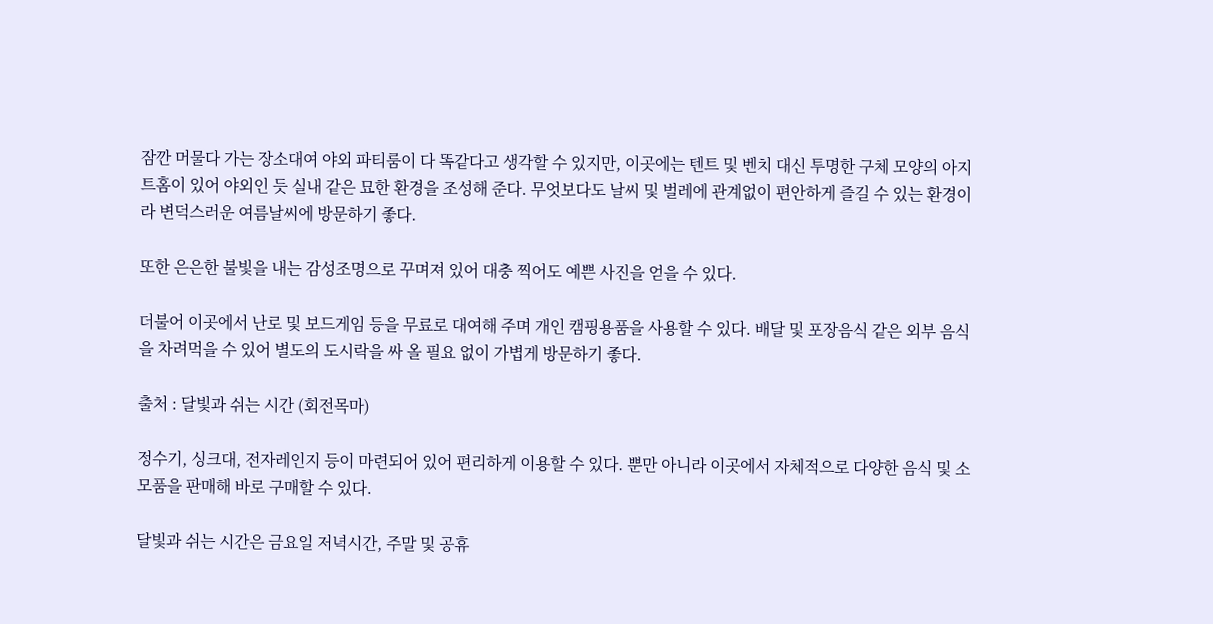잠깐 머물다 가는 장소대여 야외 파티룸이 다 똑같다고 생각할 수 있지만, 이곳에는 텐트 및 벤치 대신 투명한 구체 모양의 아지트홈이 있어 야외인 듯 실내 같은 묘한 환경을 조성해 준다. 무엇보다도 날씨 및 벌레에 관계없이 편안하게 즐길 수 있는 환경이라 변덕스러운 여름날씨에 방문하기 좋다.

또한 은은한 불빛을 내는 감성조명으로 꾸며져 있어 대충 찍어도 예쁜 사진을 얻을 수 있다.

더불어 이곳에서 난로 및 보드게임 등을 무료로 대여해 주며 개인 캠핑용품을 사용할 수 있다. 배달 및 포장음식 같은 외부 음식을 차려먹을 수 있어 별도의 도시락을 싸 올 필요 없이 가볍게 방문하기 좋다.

출처 : 달빛과 쉬는 시간 (회전목마)

정수기, 싱크대, 전자레인지 등이 마련되어 있어 편리하게 이용할 수 있다. 뿐만 아니라 이곳에서 자체적으로 다양한 음식 및 소모품을 판매해 바로 구매할 수 있다.

달빛과 쉬는 시간은 금요일 저녁시간, 주말 및 공휴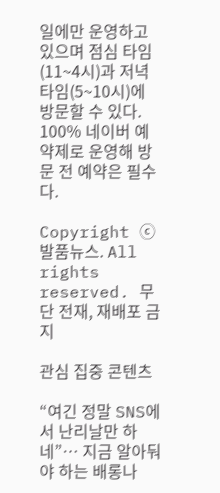일에만 운영하고 있으며 점심 타임(11~4시)과 저녁타임(5~10시)에 방문할 수 있다. 100% 네이버 예약제로 운영해 방문 전 예약은 필수다.

Copyright ⓒ 발품뉴스. All rights reserved. 무단 전재, 재배포 금지

관심 집중 콘텐츠

“여긴 정말 SNS에서 난리날만 하네”… 지금 알아둬야 하는 배롱나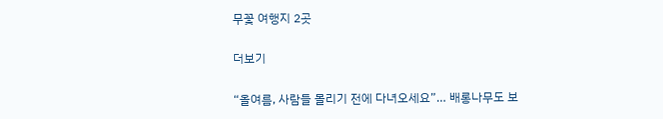무꽃 여행지 2곳

더보기

“올여름, 사람들 몰리기 전에 다녀오세요”… 배롱나무도 보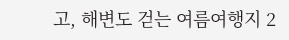고, 해변도 걷는 여름여행지 2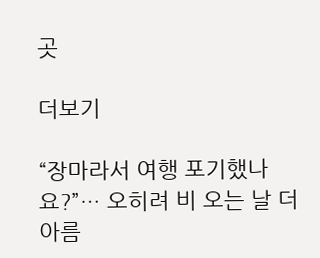곳

더보기

“장마라서 여행 포기했나요?”… 오히려 비 오는 날 더 아름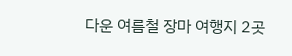다운 여름철 장마 여행지 2곳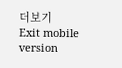더보기
Exit mobile version